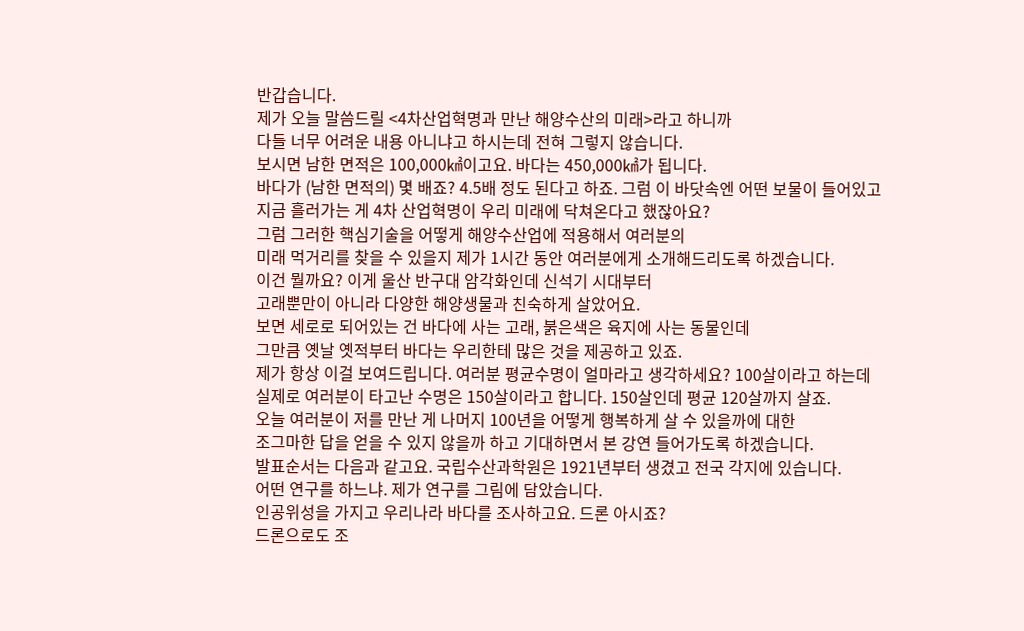반갑습니다.
제가 오늘 말씀드릴 <4차산업혁명과 만난 해양수산의 미래>라고 하니까
다들 너무 어려운 내용 아니냐고 하시는데 전혀 그렇지 않습니다.
보시면 남한 면적은 100,000㎢이고요. 바다는 450,000㎢가 됩니다.
바다가 (남한 면적의) 몇 배죠? 4.5배 정도 된다고 하죠. 그럼 이 바닷속엔 어떤 보물이 들어있고
지금 흘러가는 게 4차 산업혁명이 우리 미래에 닥쳐온다고 했잖아요?
그럼 그러한 핵심기술을 어떻게 해양수산업에 적용해서 여러분의
미래 먹거리를 찾을 수 있을지 제가 1시간 동안 여러분에게 소개해드리도록 하겠습니다.
이건 뭘까요? 이게 울산 반구대 암각화인데 신석기 시대부터
고래뿐만이 아니라 다양한 해양생물과 친숙하게 살았어요.
보면 세로로 되어있는 건 바다에 사는 고래, 붉은색은 육지에 사는 동물인데
그만큼 옛날 옛적부터 바다는 우리한테 많은 것을 제공하고 있죠.
제가 항상 이걸 보여드립니다. 여러분 평균수명이 얼마라고 생각하세요? 100살이라고 하는데
실제로 여러분이 타고난 수명은 150살이라고 합니다. 150살인데 평균 120살까지 살죠.
오늘 여러분이 저를 만난 게 나머지 100년을 어떻게 행복하게 살 수 있을까에 대한
조그마한 답을 얻을 수 있지 않을까 하고 기대하면서 본 강연 들어가도록 하겠습니다.
발표순서는 다음과 같고요. 국립수산과학원은 1921년부터 생겼고 전국 각지에 있습니다.
어떤 연구를 하느냐. 제가 연구를 그림에 담았습니다.
인공위성을 가지고 우리나라 바다를 조사하고요. 드론 아시죠?
드론으로도 조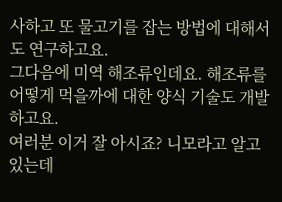사하고 또 물고기를 잡는 방법에 대해서도 연구하고요.
그다음에 미역 해조류인데요. 해조류를 어떻게 먹을까에 대한 양식 기술도 개발하고요.
여러분 이거 잘 아시죠? 니모라고 알고 있는데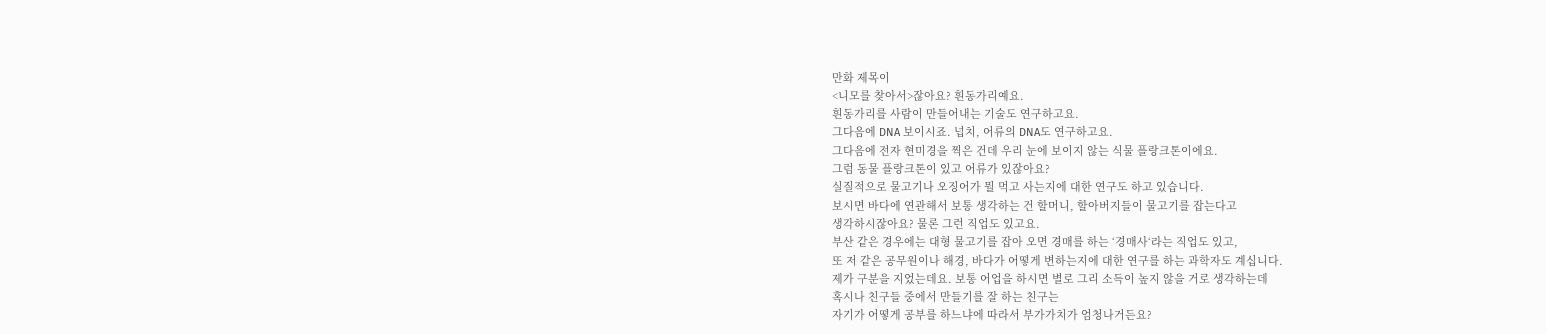만화 제목이
<니모를 찾아서>잖아요? 흰동가리예요.
흰동가리를 사람이 만들어내는 기술도 연구하고요.
그다음에 DNA 보이시죠. 넙치, 어류의 DNA도 연구하고요.
그다음에 전자 현미경을 찍은 건데 우리 눈에 보이지 않는 식물 플랑크톤이에요.
그럼 동물 플랑크톤이 있고 어류가 있잖아요?
실질적으로 물고기나 오징어가 뭘 먹고 사는지에 대한 연구도 하고 있습니다.
보시면 바다에 연관해서 보통 생각하는 건 할머니, 할아버지들이 물고기를 잡는다고
생각하시잖아요? 물론 그런 직업도 있고요.
부산 같은 경우에는 대형 물고기를 잡아 오면 경매를 하는 ‘경매사‘라는 직업도 있고,
또 저 같은 공무원이나 해경, 바다가 어떻게 변하는지에 대한 연구를 하는 과학자도 계십니다.
제가 구분을 지었는데요. 보통 어업을 하시면 별로 그리 소득이 높지 않을 거로 생각하는데
혹시나 친구들 중에서 만들기를 잘 하는 친구는
자기가 어떻게 공부를 하느냐에 따라서 부가가치가 엄청나거든요?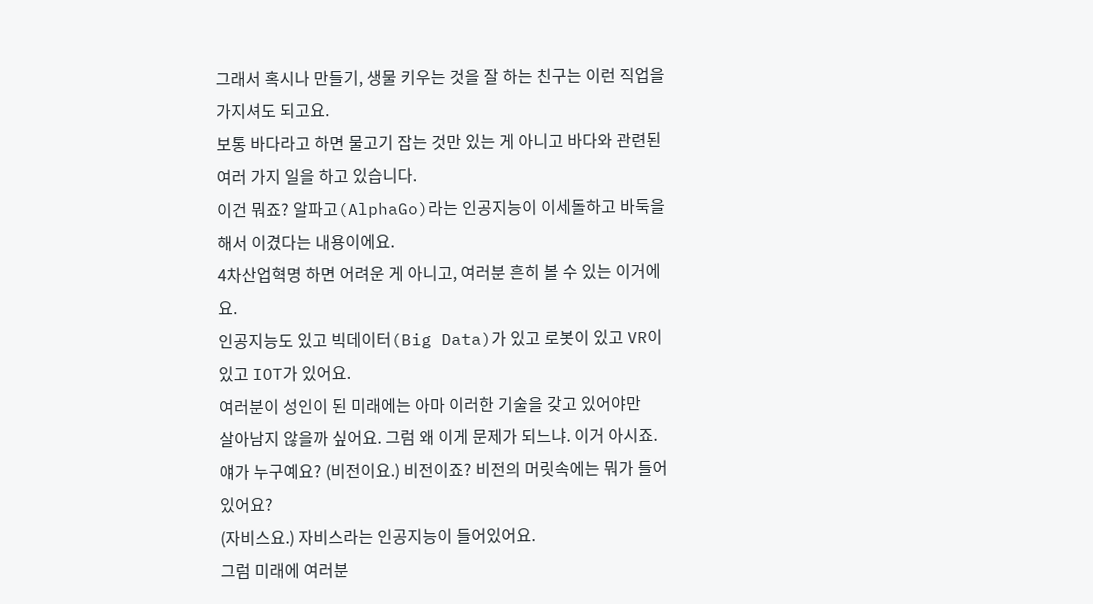그래서 혹시나 만들기, 생물 키우는 것을 잘 하는 친구는 이런 직업을 가지셔도 되고요.
보통 바다라고 하면 물고기 잡는 것만 있는 게 아니고 바다와 관련된 여러 가지 일을 하고 있습니다.
이건 뭐죠? 알파고(AlphaGo)라는 인공지능이 이세돌하고 바둑을
해서 이겼다는 내용이에요.
4차산업혁명 하면 어려운 게 아니고, 여러분 흔히 볼 수 있는 이거에요.
인공지능도 있고 빅데이터(Big Data)가 있고 로봇이 있고 VR이 있고 IOT가 있어요.
여러분이 성인이 된 미래에는 아마 이러한 기술을 갖고 있어야만
살아남지 않을까 싶어요. 그럼 왜 이게 문제가 되느냐. 이거 아시죠.
얘가 누구예요? (비전이요.) 비전이죠? 비전의 머릿속에는 뭐가 들어있어요?
(자비스요.) 자비스라는 인공지능이 들어있어요.
그럼 미래에 여러분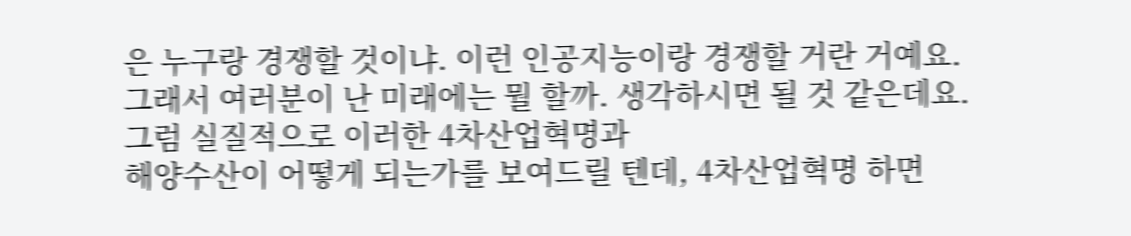은 누구랑 경쟁할 것이냐. 이런 인공지능이랑 경쟁할 거란 거예요.
그래서 여러분이 난 미래에는 뭘 할까. 생각하시면 될 것 같은데요.
그럼 실질적으로 이러한 4차산업혁명과
해양수산이 어떻게 되는가를 보여드릴 텐데, 4차산업혁명 하면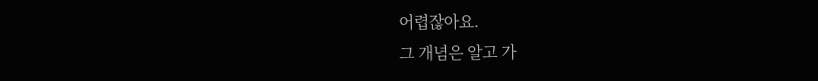어렵잖아요.
그 개념은 알고 가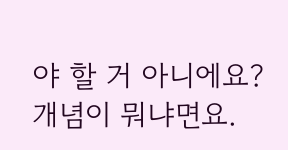야 할 거 아니에요? 개념이 뭐냐면요.